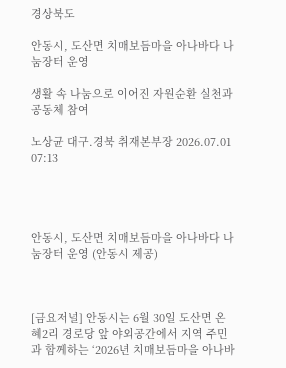경상북도

안동시, 도산면 치매보듬마을 아나바다 나눔장터 운영

생활 속 나눔으로 이어진 자원순환 실천과 공동체 참여

노상균 대구.경북 취재본부장 2026.07.01 07:13




안동시, 도산면 치매보듬마을 아나바다 나눔장터 운영 (안동시 제공)



[금요저널] 안동시는 6월 30일 도산면 온혜2리 경로당 앞 야외공간에서 지역 주민과 함께하는 ‘2026년 치매보듬마을 아나바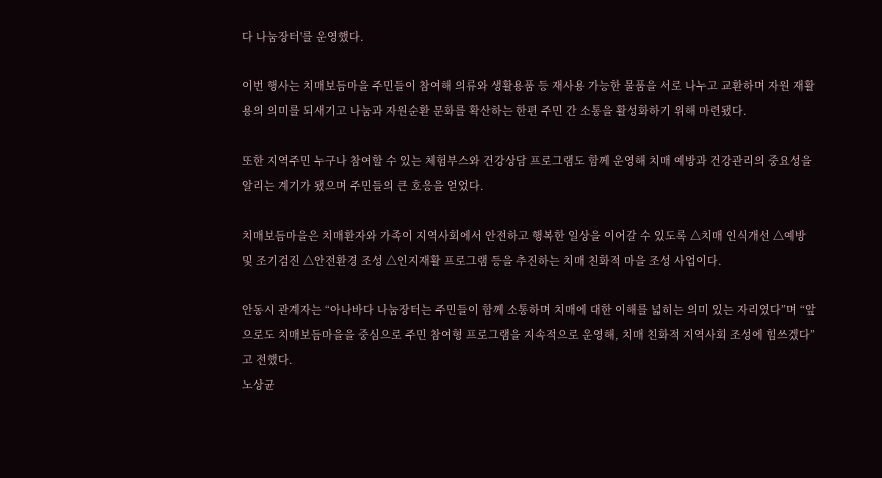다 나눔장터'를 운영했다.

이번 행사는 치매보듬마을 주민들이 참여해 의류와 생활용품 등 재사용 가능한 물품을 서로 나누고 교환하며 자원 재활용의 의미를 되새기고 나눔과 자원순환 문화를 확산하는 한편 주민 간 소통을 활성화하기 위해 마련됐다.

또한 지역주민 누구나 참여할 수 있는 체험부스와 건강상담 프로그램도 함께 운영해 치매 예방과 건강관리의 중요성을 알리는 계기가 됐으며 주민들의 큰 호응을 얻었다.

치매보듬마을은 치매환자와 가족이 지역사회에서 안전하고 행복한 일상을 이어갈 수 있도록 △치매 인식개선 △예방 및 조기검진 △안전환경 조성 △인지재활 프로그램 등을 추진하는 치매 친화적 마을 조성 사업이다.

안동시 관계자는 “아나바다 나눔장터는 주민들이 함께 소통하며 치매에 대한 이해를 넓히는 의미 있는 자리였다”며 “앞으로도 치매보듬마을을 중심으로 주민 참여형 프로그램을 지속적으로 운영해, 치매 친화적 지역사회 조성에 힘쓰겠다”고 전했다.
노상균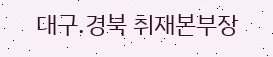대구.경북 취재본부장